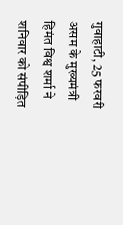गुवाहाटी, 25 फरवरी असम के मुख्यमंत्री हिमंत विश्व शर्मा ने शनिवार को संपीड़ित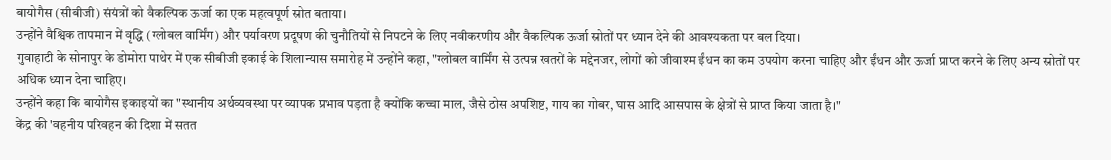बायोगैस (सीबीजी) संयंत्रों को वैकल्पिक ऊर्जा का एक महत्वपूर्ण स्रोत बताया।
उन्होंने वैश्विक तापमान में वृद्धि (ग्लोबल वार्मिंग) और पर्यावरण प्रदूषण की चुनौतियों से निपटने के लिए नवीकरणीय और वैकल्पिक ऊर्जा स्रोतों पर ध्यान देने की आवश्यकता पर बल दिया।
गुवाहाटी के सोनापुर के डोमोरा पाथेर में एक सीबीजी इकाई के शिलान्यास समारोह में उन्होंने कहा, "ग्लोबल वार्मिंग से उत्पन्न खतरों के मद्देनजर, लोगों को जीवाश्म ईंधन का कम उपयोग करना चाहिए और ईंधन और ऊर्जा प्राप्त करने के लिए अन्य स्रोतों पर अधिक ध्यान देना चाहिए।
उन्होंने कहा कि बायोगैस इकाइयों का "स्थानीय अर्थव्यवस्था पर व्यापक प्रभाव पड़ता है क्योंकि कच्चा माल, जैसे ठोस अपशिष्ट, गाय का गोबर, घास आदि आसपास के क्षेत्रों से प्राप्त किया जाता है।"
केंद्र की 'वहनीय परिवहन की दिशा में सतत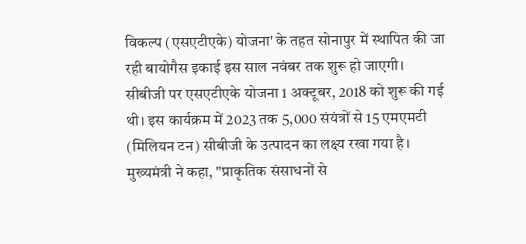विकल्प (एसएटीएके) योजना' के तहत सोनापुर में स्थापित की जा रही बायोगैस इकाई इस साल नवंबर तक शुरू हो जाएगी।
सीबीजी पर एसएटीएके योजना 1 अक्टूबर, 2018 को शुरू की गई थी। इस कार्यक्रम में 2023 तक 5,000 संयंत्रों से 15 एमएमटी (मिलियन टन) सीबीजी के उत्पादन का लक्ष्य रखा गया है।
मुख्यमंत्री ने कहा, "प्राकृतिक संसाधनों से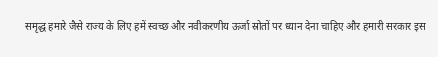समृद्ध हमारे जैसे राज्य के लिए हमें स्वच्छ और नवीकरणीय ऊर्जा स्रोतों पर ध्यान देना चाहिए और हमारी सरकार इस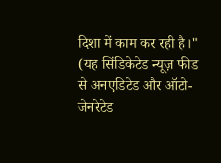दिशा में काम कर रही है।"
(यह सिंडिकेटेड न्यूज़ फीड से अनएडिटेड और ऑटो-जेनरेटेड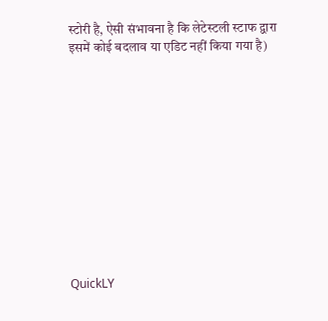स्टोरी है, ऐसी संभावना है कि लेटेस्टली स्टाफ द्वारा इसमें कोई बदलाव या एडिट नहीं किया गया है)












QuickLY